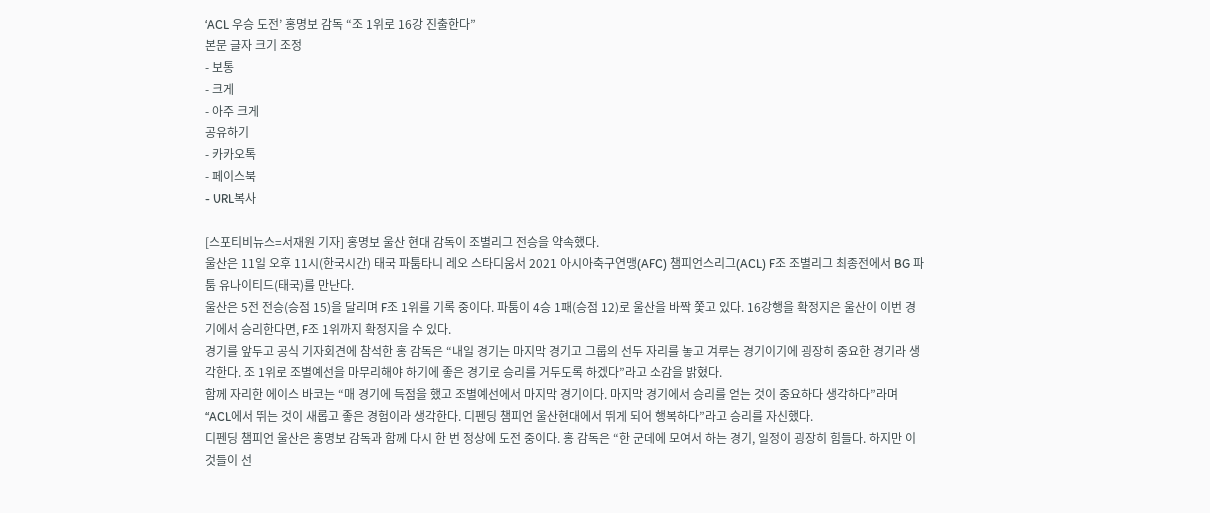‘ACL 우승 도전’ 홍명보 감독 “조 1위로 16강 진출한다”
본문 글자 크기 조정
- 보통
- 크게
- 아주 크게
공유하기
- 카카오톡
- 페이스북
- URL복사

[스포티비뉴스=서재원 기자] 홍명보 울산 현대 감독이 조별리그 전승을 약속했다.
울산은 11일 오후 11시(한국시간) 태국 파툼타니 레오 스타디움서 2021 아시아축구연맹(AFC) 챔피언스리그(ACL) F조 조별리그 최종전에서 BG 파툼 유나이티드(태국)를 만난다.
울산은 5전 전승(승점 15)을 달리며 F조 1위를 기록 중이다. 파툼이 4승 1패(승점 12)로 울산을 바짝 쫓고 있다. 16강행을 확정지은 울산이 이번 경기에서 승리한다면, F조 1위까지 확정지을 수 있다.
경기를 앞두고 공식 기자회견에 참석한 홍 감독은 “내일 경기는 마지막 경기고 그룹의 선두 자리를 놓고 겨루는 경기이기에 굉장히 중요한 경기라 생각한다. 조 1위로 조별예선을 마무리해야 하기에 좋은 경기로 승리를 거두도록 하겠다”라고 소감을 밝혔다.
함께 자리한 에이스 바코는 “매 경기에 득점을 했고 조별예선에서 마지막 경기이다. 마지막 경기에서 승리를 얻는 것이 중요하다 생각하다”라며 “ACL에서 뛰는 것이 새롭고 좋은 경험이라 생각한다. 디펜딩 챔피언 울산현대에서 뛰게 되어 행복하다”라고 승리를 자신했다.
디펜딩 챔피언 울산은 홍명보 감독과 함께 다시 한 번 정상에 도전 중이다. 홍 감독은 “한 군데에 모여서 하는 경기, 일정이 굉장히 힘들다. 하지만 이것들이 선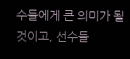수들에게 큰 의미가 될 것이고, 선수들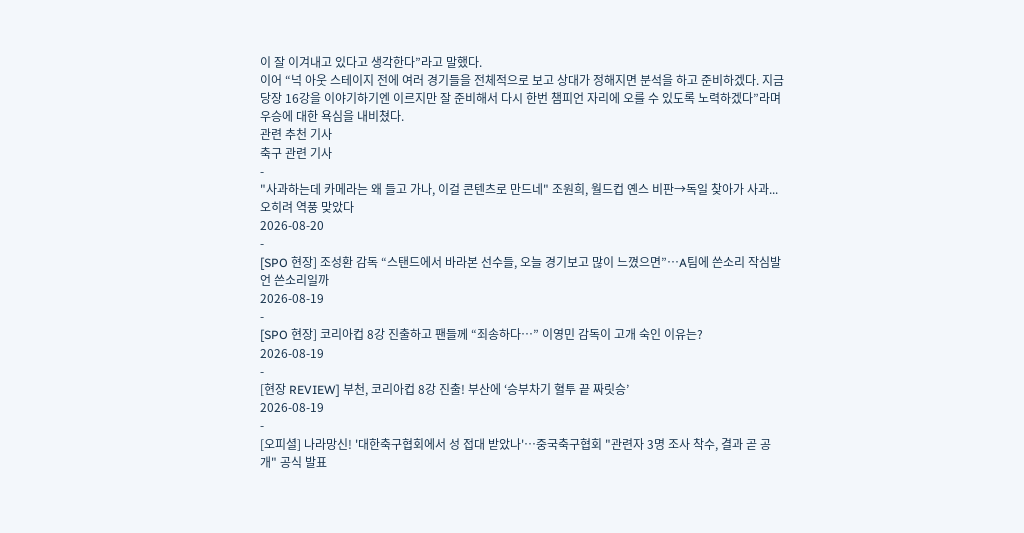이 잘 이겨내고 있다고 생각한다”라고 말했다.
이어 “넉 아웃 스테이지 전에 여러 경기들을 전체적으로 보고 상대가 정해지면 분석을 하고 준비하겠다. 지금 당장 16강을 이야기하기엔 이르지만 잘 준비해서 다시 한번 챔피언 자리에 오를 수 있도록 노력하겠다”라며 우승에 대한 욕심을 내비쳤다.
관련 추천 기사
축구 관련 기사
-
"사과하는데 카메라는 왜 들고 가나, 이걸 콘텐츠로 만드네" 조원희, 월드컵 옌스 비판→독일 찾아가 사과...오히려 역풍 맞았다
2026-08-20
-
[SPO 현장] 조성환 감독 “스탠드에서 바라본 선수들, 오늘 경기보고 많이 느꼈으면”…A팀에 쓴소리 작심발언 쓴소리일까
2026-08-19
-
[SPO 현장] 코리아컵 8강 진출하고 팬들께 “죄송하다…” 이영민 감독이 고개 숙인 이유는?
2026-08-19
-
[현장 REVIEW] 부천, 코리아컵 8강 진출! 부산에 ‘승부차기 혈투 끝 짜릿승’
2026-08-19
-
[오피셜] 나라망신! '대한축구협회에서 성 접대 받았나'…중국축구협회 "관련자 3명 조사 착수, 결과 곧 공개" 공식 발표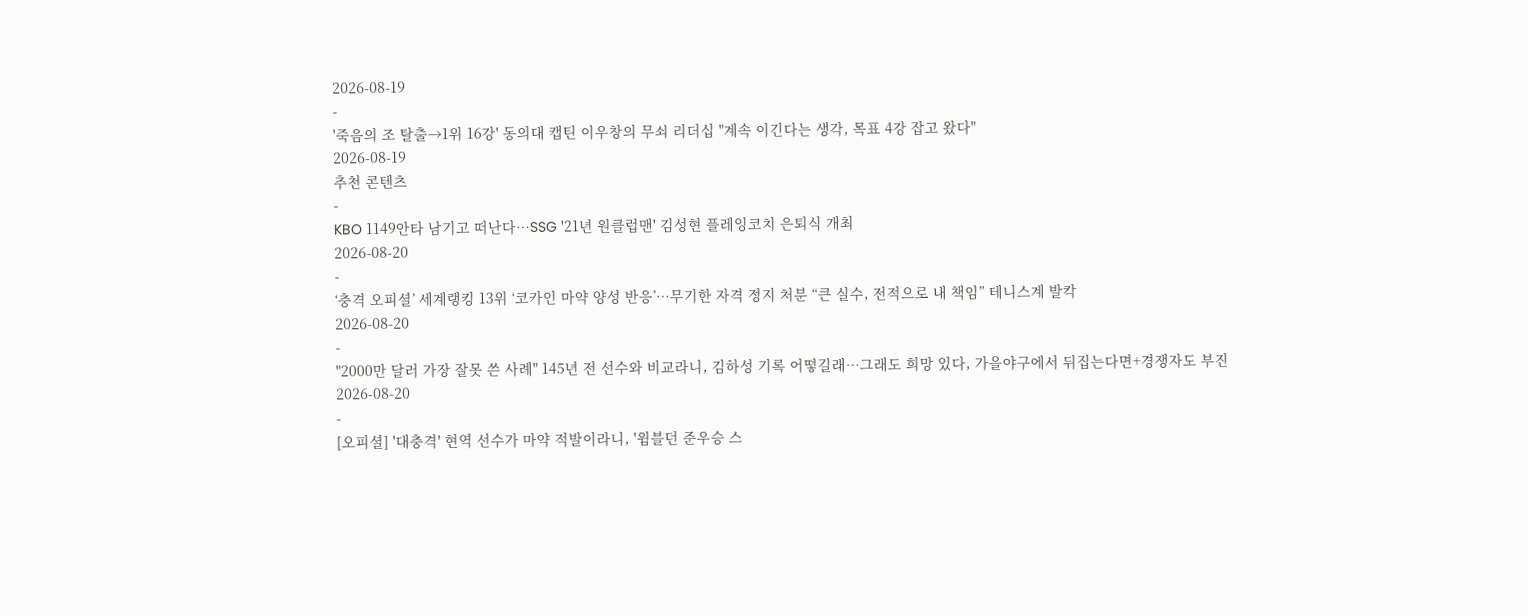2026-08-19
-
'죽음의 조 탈출→1위 16강' 동의대 캡틴 이우창의 무쇠 리더십 "계속 이긴다는 생각, 목표 4강 잡고 왔다"
2026-08-19
추천 콘텐츠
-
KBO 1149안타 남기고 떠난다…SSG '21년 원클럽맨' 김성현 플레잉코치 은퇴식 개최
2026-08-20
-
‘충격 오피셜’ 세계랭킹 13위 ‘코카인 마약 양성 반응’…무기한 자격 정지 처분 “큰 실수, 전적으로 내 책임” 테니스계 발칵
2026-08-20
-
"2000만 달러 가장 잘못 쓴 사례" 145년 전 선수와 비교라니, 김하성 기록 어떻길래…그래도 희망 있다, 가을야구에서 뒤집는다면+경쟁자도 부진
2026-08-20
-
[오피셜] '대충격' 현역 선수가 마약 적발이라니, '윔블던 준우승 스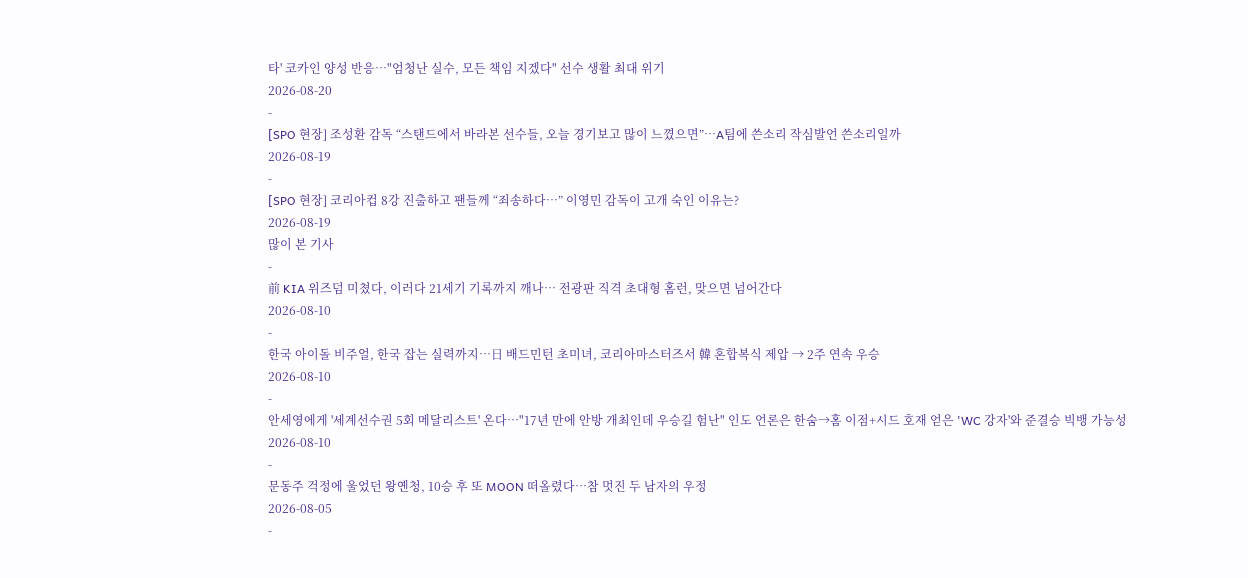타' 코카인 양성 반응…"엄청난 실수, 모든 책임 지겠다" 선수 생활 최대 위기
2026-08-20
-
[SPO 현장] 조성환 감독 “스탠드에서 바라본 선수들, 오늘 경기보고 많이 느꼈으면”…A팀에 쓴소리 작심발언 쓴소리일까
2026-08-19
-
[SPO 현장] 코리아컵 8강 진출하고 팬들께 “죄송하다…” 이영민 감독이 고개 숙인 이유는?
2026-08-19
많이 본 기사
-
前 KIA 위즈덤 미쳤다, 이러다 21세기 기록까지 깨나… 전광판 직격 초대형 홈런, 맞으면 넘어간다
2026-08-10
-
한국 아이돌 비주얼, 한국 잡는 실력까지…日 배드민턴 초미녀, 코리아마스터즈서 韓 혼합복식 제압 → 2주 연속 우승
2026-08-10
-
안세영에게 '세계선수권 5회 메달리스트' 온다…"17년 만에 안방 개최인데 우승길 험난" 인도 언론은 한숨→홈 이점+시드 호재 얻은 'WC 강자'와 준결승 빅뱅 가능성
2026-08-10
-
문동주 걱정에 울었던 왕옌청, 10승 후 또 MOON 떠올렸다…참 멋진 두 남자의 우정
2026-08-05
-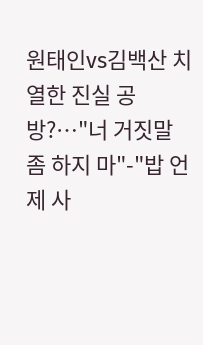원태인vs김백산 치열한 진실 공방?…"너 거짓말 좀 하지 마"-"밥 언제 사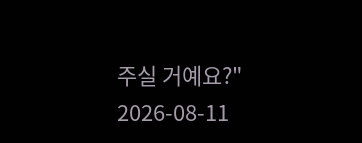주실 거예요?"
2026-08-11